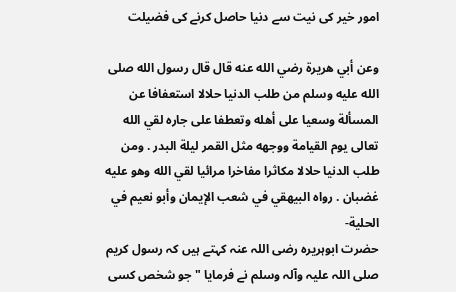امور خیر کی نیت سے دنیا حاصل کرنے کی فضیلت

وعن أبي هريرة رضي الله عنه قال قال رسول الله صلى الله عليه وسلم من طلب الدنيا حلالا استعفافا عن المسألة وسعيا على أهله وتعطفا على جاره لقي الله تعالى يوم القيامة ووجهه مثل القمر ليلة البدر . ومن طلب الدنيا حلالا مكاثرا مفاخرا مرائيا لقي الله وهو عليه غضبان . رواه البيهقي في شعب الإيمان وأبو نعيم في الحلية-
حضرت ابوہریرہ رضی اللہ عنہ کہتے ہیں کہ رسول کریم صلی اللہ علیہ وآلہ وسلم نے فرمایا " جو شخص کسی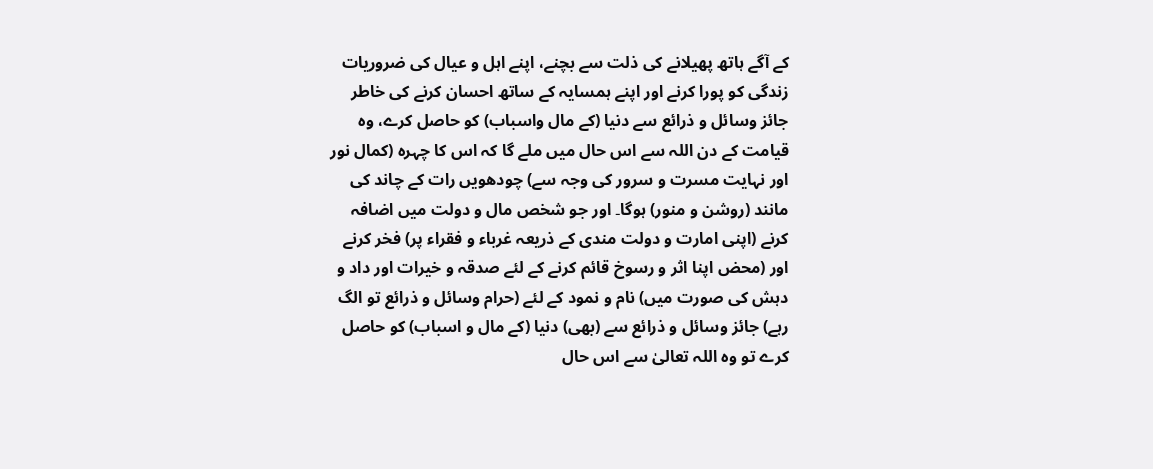کے آگے ہاتھ پھیلانے کی ذلت سے بچنے، اپنے اہل و عیال کی ضروریات زندگی کو پورا کرنے اور اپنے ہمسایہ کے ساتھ احسان کرنے کی خاطر جائز وسائل و ذرائع سے دنیا (کے مال واسباب) کو حاصل کرے، وہ قیامت کے دن اللہ سے اس حال میں ملے گا کہ اس کا چہرہ (کمال نور اور نہایت مسرت و سرور کی وجہ سے) چودھویں رات کے چاند کی مانند (روشن و منور) ہوگا۔ اور جو شخص مال و دولت میں اضافہ کرنے (اپنی امارت و دولت مندی کے ذریعہ غرباء و فقراء پر) فخر کرنے اور (محض اپنا اثر و رسوخ قائم کرنے کے لئے صدقہ و خیرات اور داد و دہش کی صورت میں) نام و نمود کے لئے (حرام وسائل و ذرائع تو الگ رہے) جائز وسائل و ذرائع سے (بھی) دنیا (کے مال و اسباب) کو حاصل کرے تو وہ اللہ تعالیٰ سے اس حال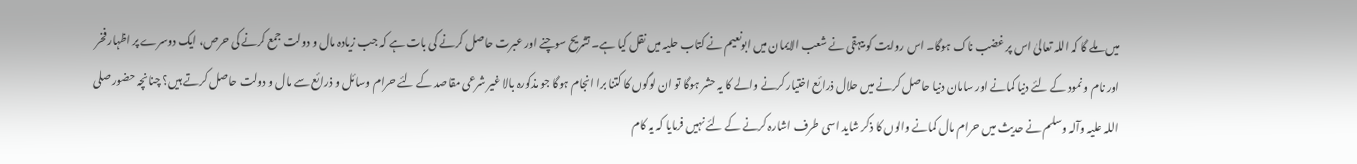میں ملے گا کہ اللہ تعالیٰ اس پر غضب ناک ہوگا۔ اس روایت کو بیہقی نے شعب الایمان میں ابونعیم نے کتاب حلیہ میں نقل کیا ہے۔ تشریح سوچنے اور عبرت حاصل کرنے کی بات ہے کہ جب زیادہ مال و دولت جمع کرنے کی حرص، ایک دوسرے پر اظہار فخر اور نام و نمود کے لئے دنیا کمانے اور سامان دنیا حاصل کرنے میں حلال ذرائع اختیار کرنے والے کا یہ حشر ہوگا تو ان لوگوں کا کتنا برا انجام ہوگا جو مذکورہ بالا غیر شرعی مقاصد کے لئے حرام وسائل و ذرائع سے مال و دولت حاصل کرتے ہیں؟ چنانچہ حضور صلی اللہ علیہ وآلہ وسلم نے حدیث میں حرام مال کمانے والوں کا ذکر شاید اسی طرف اشارہ کرنے کے لئے نہیں فرمایا کہ یہ کام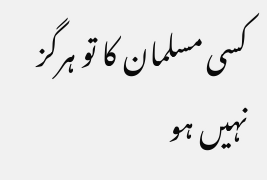کسی مسلمان کا تو ہرگز نہیں ہو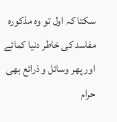سکتا کہ اول تو وہ مذکورہ مفاسد کی خاطر دنیا کمائے اور پھر وسائل و ذرائع بھی حرام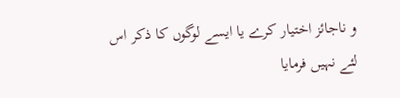و ناجائز اختیار کرے یا ایسے لوگوں کا ذکر اس لئے نہیں فرمایا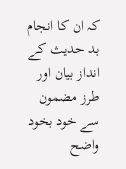کہ ان کا انجام بد حدیث کے انداز بیان اور طرز مضمون سے خود بخود واضح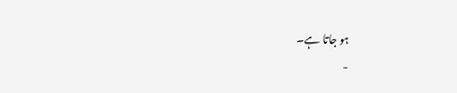ہو جاتا ہے۔
-